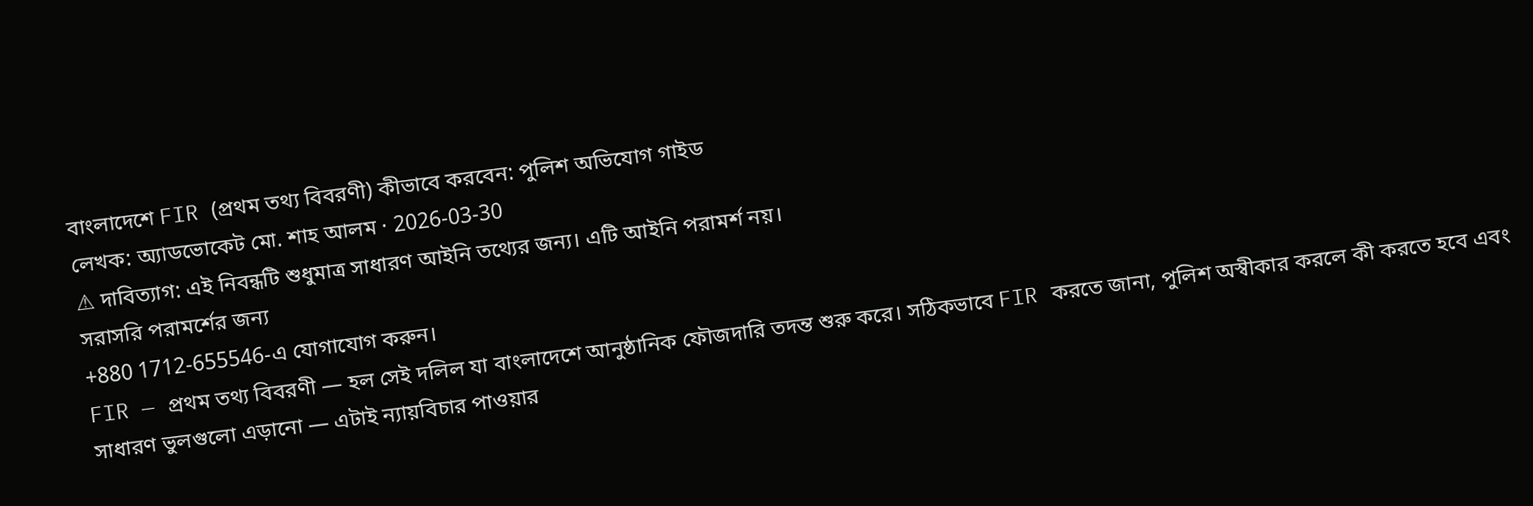বাংলাদেশে FIR (প্রথম তথ্য বিবরণী) কীভাবে করবেন: পুলিশ অভিযোগ গাইড
লেখক: অ্যাডভোকেট মো. শাহ আলম · 2026-03-30
⚠ দাবিত্যাগ: এই নিবন্ধটি শুধুমাত্র সাধারণ আইনি তথ্যের জন্য। এটি আইনি পরামর্শ নয়।
সরাসরি পরামর্শের জন্য
+880 1712-655546-এ যোগাযোগ করুন।
FIR — প্রথম তথ্য বিবরণী — হল সেই দলিল যা বাংলাদেশে আনুষ্ঠানিক ফৌজদারি তদন্ত শুরু করে। সঠিকভাবে FIR করতে জানা, পুলিশ অস্বীকার করলে কী করতে হবে এবং সাধারণ ভুলগুলো এড়ানো — এটাই ন্যায়বিচার পাওয়ার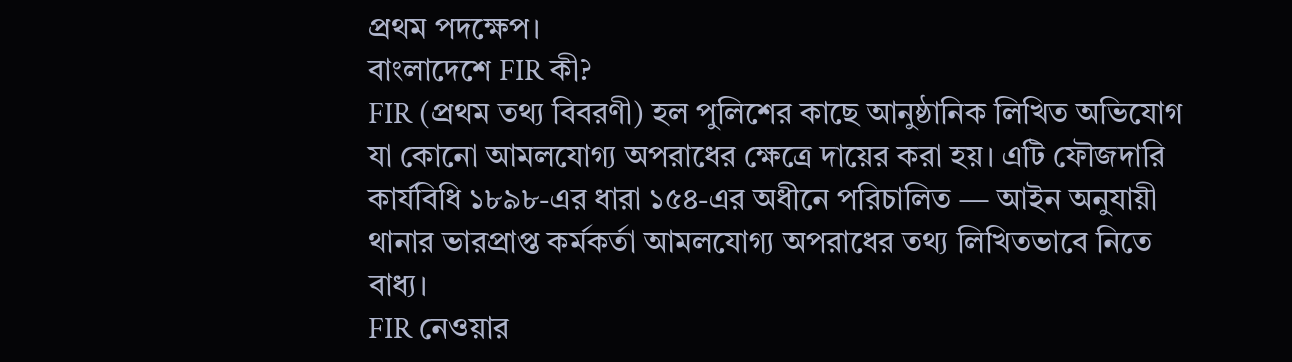প্রথম পদক্ষেপ।
বাংলাদেশে FIR কী?
FIR (প্রথম তথ্য বিবরণী) হল পুলিশের কাছে আনুষ্ঠানিক লিখিত অভিযোগ যা কোনো আমলযোগ্য অপরাধের ক্ষেত্রে দায়ের করা হয়। এটি ফৌজদারি কার্যবিধি ১৮৯৮-এর ধারা ১৫৪-এর অধীনে পরিচালিত — আইন অনুযায়ী থানার ভারপ্রাপ্ত কর্মকর্তা আমলযোগ্য অপরাধের তথ্য লিখিতভাবে নিতে বাধ্য।
FIR নেওয়ার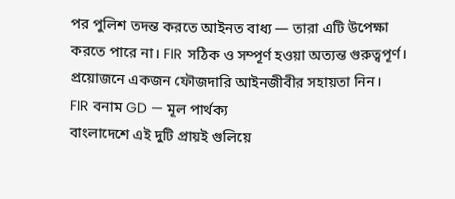পর পুলিশ তদন্ত করতে আইনত বাধ্য — তারা এটি উপেক্ষা করতে পারে না। FIR সঠিক ও সম্পূর্ণ হওয়া অত্যন্ত গুরুত্বপূর্ণ। প্রয়োজনে একজন ফৌজদারি আইনজীবীর সহায়তা নিন।
FIR বনাম GD — মূল পার্থক্য
বাংলাদেশে এই দুটি প্রায়ই গুলিয়ে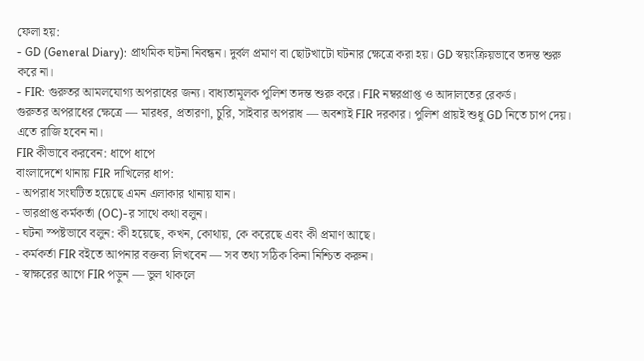ফেলা হয়:
- GD (General Diary): প্রাথমিক ঘটনা নিবন্ধন। দুর্বল প্রমাণ বা ছোটখাটো ঘটনার ক্ষেত্রে করা হয়। GD স্বয়ংক্রিয়ভাবে তদন্ত শুরু করে না।
- FIR: গুরুতর আমলযোগ্য অপরাধের জন্য। বাধ্যতামূলক পুলিশ তদন্ত শুরু করে। FIR নম্বরপ্রাপ্ত ও আদালতের রেকর্ড।
গুরুতর অপরাধের ক্ষেত্রে — মারধর, প্রতারণা, চুরি, সাইবার অপরাধ — অবশ্যই FIR দরকার। পুলিশ প্রায়ই শুধু GD নিতে চাপ দেয়। এতে রাজি হবেন না।
FIR কীভাবে করবেন: ধাপে ধাপে
বাংলাদেশে থানায় FIR দাখিলের ধাপ:
- অপরাধ সংঘটিত হয়েছে এমন এলাকার থানায় যান।
- ভারপ্রাপ্ত কর্মকর্তা (OC)-র সাথে কথা বলুন।
- ঘটনা স্পষ্টভাবে বলুন: কী হয়েছে, কখন, কোথায়, কে করেছে এবং কী প্রমাণ আছে।
- কর্মকর্তা FIR বইতে আপনার বক্তব্য লিখবেন — সব তথ্য সঠিক কিনা নিশ্চিত করুন।
- স্বাক্ষরের আগে FIR পড়ুন — ভুল থাকলে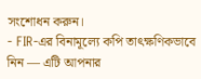সংশোধন করুন।
- FIR-এর বিনামূল্যে কপি তাৎক্ষণিকভাবে নিন — এটি আপনার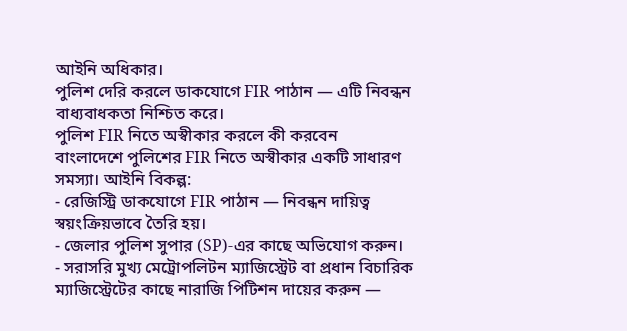আইনি অধিকার।
পুলিশ দেরি করলে ডাকযোগে FIR পাঠান — এটি নিবন্ধন বাধ্যবাধকতা নিশ্চিত করে।
পুলিশ FIR নিতে অস্বীকার করলে কী করবেন
বাংলাদেশে পুলিশের FIR নিতে অস্বীকার একটি সাধারণ সমস্যা। আইনি বিকল্প:
- রেজিস্ট্রি ডাকযোগে FIR পাঠান — নিবন্ধন দায়িত্ব স্বয়ংক্রিয়ভাবে তৈরি হয়।
- জেলার পুলিশ সুপার (SP)-এর কাছে অভিযোগ করুন।
- সরাসরি মুখ্য মেট্রোপলিটন ম্যাজিস্ট্রেট বা প্রধান বিচারিক ম্যাজিস্ট্রেটের কাছে নারাজি পিটিশন দায়ের করুন —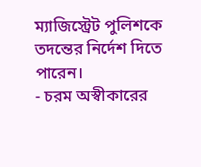ম্যাজিস্ট্রেট পুলিশকে তদন্তের নির্দেশ দিতে পারেন।
- চরম অস্বীকারের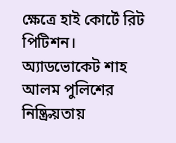ক্ষেত্রে হাই কোর্টে রিট পিটিশন।
অ্যাডভোকেট শাহ আলম পুলিশের নিষ্ক্রিয়তায়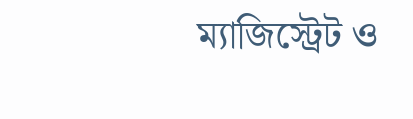ম্যাজিস্ট্রেট ও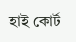হাই কোর্ট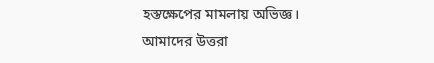হস্তক্ষেপের মামলায় অভিজ্ঞ। আমাদের উত্তরা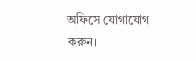অফিসে যোগাযোগ করুন।